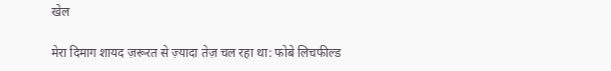खेल

मेरा दिमाग शायद ज़रूरत से ज़्यादा तेज़ चल रहा था: फोबे लिचफील्ड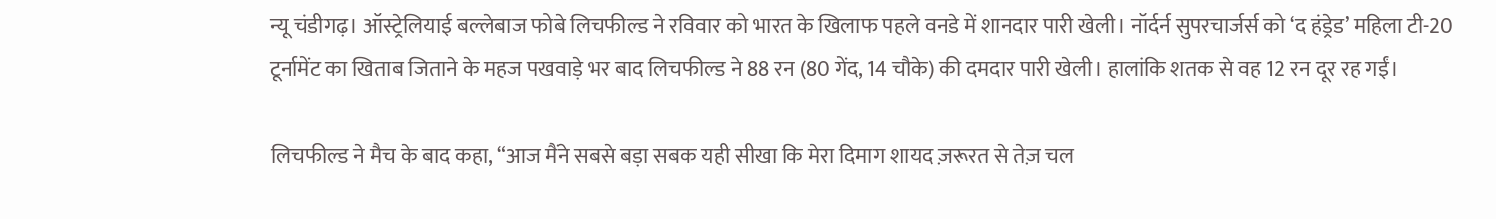न्यू चंडीगढ़। ऑस्ट्रेलियाई बल्लेबाज फोबे लिचफील्ड ने रविवार को भारत के खिलाफ पहले वनडे में शानदार पारी खेली। नॉर्दर्न सुपरचार्जर्स को ‘द हंड्रेड’ महिला टी-20 टूर्नामेंट का खिताब जिताने के महज पखवाड़े भर बाद लिचफील्ड ने 88 रन (80 गेंद, 14 चौके) की दमदार पारी खेली। हालांकि शतक से वह 12 रन दूर रह गईं।

लिचफील्ड ने मैच के बाद कहा, “आज मैंने सबसे बड़ा सबक यही सीखा कि मेरा दिमाग शायद ज़रूरत से तेज़ चल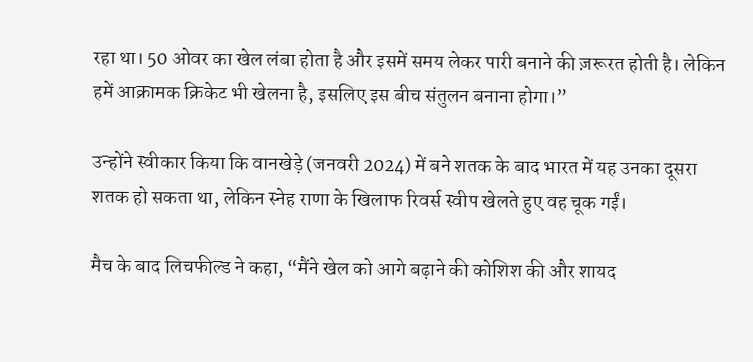रहा था। 50 ओवर का खेल लंबा होता है और इसमें समय लेकर पारी बनाने की ज़रूरत होती है। लेकिन हमें आक्रामक क्रिकेट भी खेलना है, इसलिए इस बीच संतुलन बनाना होगा।”

उन्होंने स्वीकार किया कि वानखेड़े (जनवरी 2024) में बने शतक के बाद भारत में यह उनका दूसरा शतक हो सकता था, लेकिन स्नेह राणा के खिलाफ रिवर्स स्वीप खेलते हुए वह चूक गईं।

मैच के बाद लिचफील्ड ने कहा, “मैंने खेल को आगे बढ़ाने की कोशिश की और शायद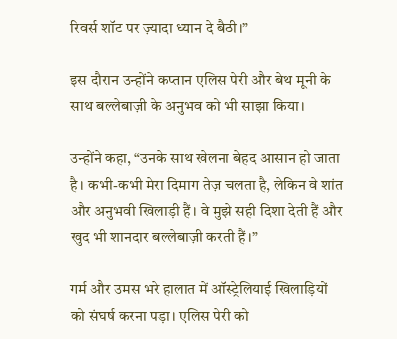रिवर्स शॉट पर ज़्यादा ध्यान दे बैठी।”

इस दौरान उन्होंने कप्तान एलिस पेरी और बेथ मूनी के साथ बल्लेबाज़ी के अनुभव को भी साझा किया।

उन्होंने कहा, “उनके साथ खेलना बेहद आसान हो जाता है। कभी-कभी मेरा दिमाग तेज़ चलता है, लेकिन वे शांत और अनुभवी खिलाड़ी हैं। वे मुझे सही दिशा देती हैं और खुद भी शानदार बल्लेबाज़ी करती हैं।”

गर्म और उमस भरे हालात में ऑस्ट्रेलियाई खिलाड़ियों को संघर्ष करना पड़ा। एलिस पेरी को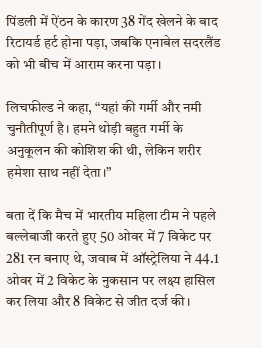पिंडली में ऐंठन के कारण 38 गेंद खेलने के बाद रिटायर्ड हर्ट होना पड़ा, जबकि एनाबेल सदरलैंड को भी बीच में आराम करना पड़ा।

लिचफील्ड ने कहा, “यहां की गर्मी और नमी चुनौतीपूर्ण है। हमने थोड़ी बहुत गर्मी के अनुकूलन की कोशिश की थी, लेकिन शरीर हमेशा साथ नहीं देता।”

बता दें कि मैच में भारतीय महिला टीम ने पहले बल्लेबाजी करते हुए 50 ओवर में 7 विकेट पर 281 रन बनाए थे, जवाब में ऑस्ट्रेलिया ने 44.1 ओवर में 2 विकेट के नुकसान पर लक्ष्य हासिल कर लिया और 8 विकेट से जीत दर्ज की।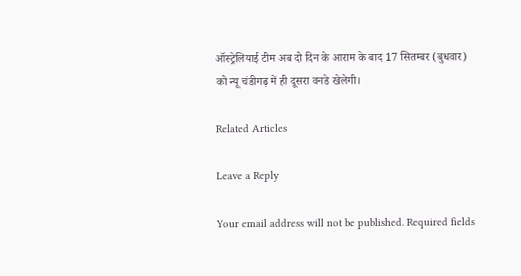ऑस्ट्रेलियाई टीम अब दो दिन के आराम के बाद 17 सितम्बर (बुधवार) को न्यू चंडीगढ़ में ही दूसरा वनडे खेलेगी।

Related Articles

Leave a Reply

Your email address will not be published. Required fields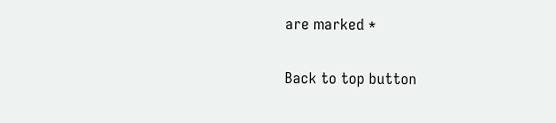are marked *

Back to top button